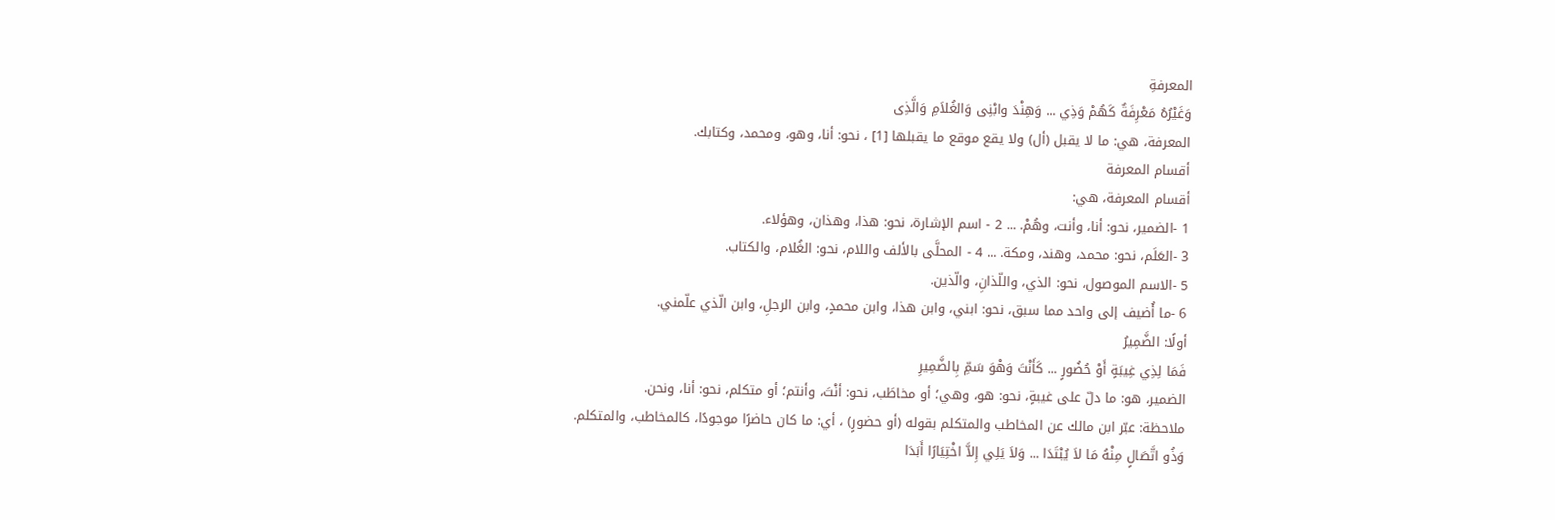المعرفةِ
وَغَيْرُهُ مَعْرِفَةٌ كَهُمْ وَذِي ... وَهِنْدَ وابْنِى وَالغُلاَمِ وَالَّذِى
المعرفة، هي: ما لا يقبل (أل) ولا يقع موقع ما يقبلها [1] ، نحو: أنا، وهو، ومحمد، وكتابك.
أقسام المعرفة
أقسام المعرفة، هي:
1 -الضمير، نحو: أنا، وأنت، وهُمْ. ... 2 - اسم الإشارة، نحو: هذا، وهذان، وهؤلاء.
3 -العَلَم، نحو: محمد، وهند، ومكة. ... 4 - المحلَّى بالألف واللام، نحو: الغُلام، والكتاب.
5 -الاسم الموصول، نحو: الذي، واللّذانِ، والّذين.
6 -ما أُضيف إلى واحد مما سبق، نحو: ابني، وابن هذا، وابن محمدٍ، وابن الرجلِ، وابن الّذي علّمني.
أولًا: الضَّمِيرُ
فَمَا لِذِي غِيبَةٍ أَوْ حُضُورٍ ... كَأَنْتَ وَهْوَ سَمِّ بِالضَّمِيرِ
الضمير، هو: ما دلّ على غيبةٍ، نحو: هو، وهي؛ أو مخاطَب، نحو: أنْتَ، وأنتم؛ أو متكلم، نحو: أنا، ونحن.
ملاحظة: عبّر ابن مالك عن المخاطب والمتكلم بقوله (أو حضورٍ) ، أي: ما كان حاضرًا موجودًا، كالمخاطب، والمتكلم.
وَذُو اتَّصَالٍ مِنْهُ مَا لاَ يُبْتَدَا ... وَلاَ يَلِي إِلاَّ اخْتِيَارًا أَبَدَا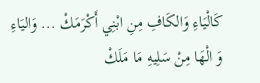كَالْيَاءِ وَالكَافِ مِنِ ابْنِي أَكْرَمَكْ ... وَاليَاءِ وَ الْهَا مِنْ سَلِيهِ مَا مَلَكْ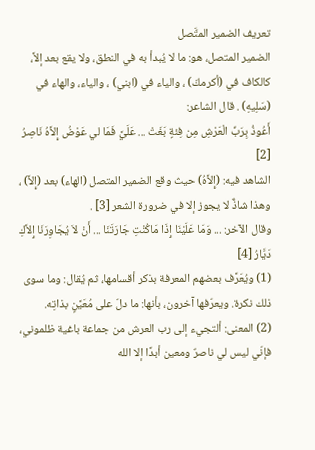تعريف الضمير المتَّصل
الضمير المتصل، هو: ما لا يُبدأ به في النطق، ولا يقع بعد إلاَّ، كالكاف في (أكرمكَ) ، والياء في (ابني) ، والياء، والهاء في (سَلِيهِ) . قال الشاعر:
أَعُوذُ بِرَبِّ الْعَرْشِ مِن فِئةٍ بَغَتْ ... عَلَيَّ فَمَا لي عَوْضُ إِلاَّهُ نَاصِرُ [2]
الشاهد فيه: (إِلاَّهُ) حيث وقع الضمير المتصل (الهاء) بعد (إِلاَّ) ، وهذا شاذٌّ لا يجوز إلا في ضرورة الشعر [3] .
وقال الآخر: ... وَمَا عَلَيْنَا إِذَا مَاكُنْتِ جَارَتَنَا ... أَنْ لاَ يُجَاوِرَنَا إِلاَّكِ دَيَّارُ [4]
(1) ويُعَرَّف بعضهم المعرفة بذكر أقسامها، ثم يُقال: وما سوى ذلك نكرة. ويعرّفها آخرون، بأنها: ما دلّ على مُعَيَّنٍ بذاتِه.
(2) المعنى: ألتجيء إلى رب العرش من جماعة باغية ظلموني، فإنّي ليس لي ناصرٌ ومعين أبدًا إلا الله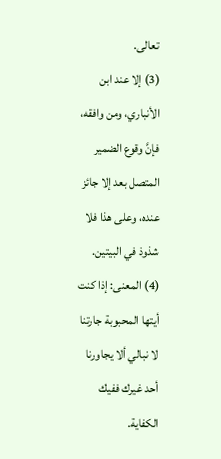تعالى.
(3) إلا عند ابن الأنباري، ومن وافقه، فإنَّ وقوع الضمير المتصل بعد إلا جائز عنده، وعلى هذا فلا شذوذ في البيتين.
(4) المعنى: إذا كنت أيتها المحبوبة جارتنا لا نبالي ألا يجاورنا أحد غيرك ففيك الكفاية.